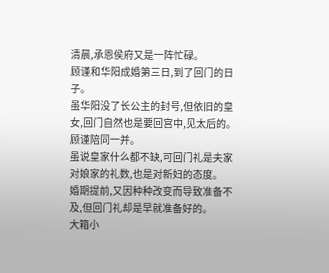清晨,承恩侯府又是一阵忙碌。
顾谨和华阳成婚第三日,到了回门的日子。
虽华阳没了长公主的封号,但依旧的皇女,回门自然也是要回宫中,见太后的。
顾谨陪同一并。
虽说皇家什么都不缺,可回门礼是夫家对娘家的礼数,也是对新妇的态度。
婚期提前,又因种种改变而导致准备不及,但回门礼却是早就准备好的。
大箱小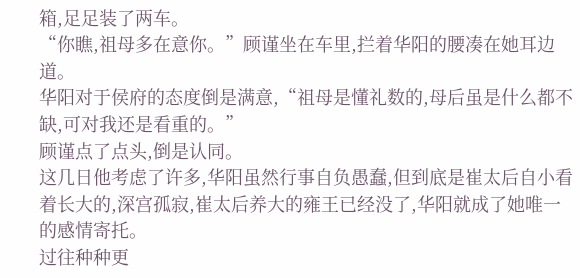箱,足足装了两车。
“你瞧,祖母多在意你。”顾谨坐在车里,拦着华阳的腰凑在她耳边道。
华阳对于侯府的态度倒是满意,“祖母是懂礼数的,母后虽是什么都不缺,可对我还是看重的。”
顾谨点了点头,倒是认同。
这几日他考虑了许多,华阳虽然行事自负愚蠢,但到底是崔太后自小看着长大的,深宫孤寂,崔太后养大的雍王已经没了,华阳就成了她唯一的感情寄托。
过往种种更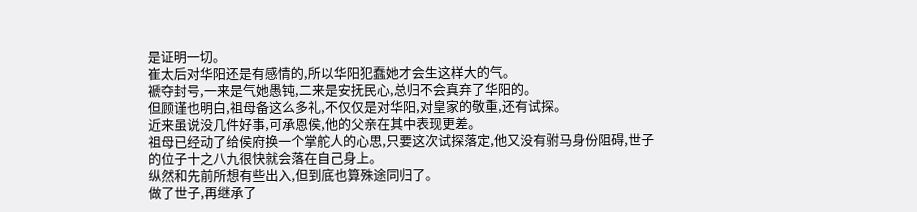是证明一切。
崔太后对华阳还是有感情的,所以华阳犯蠢她才会生这样大的气。
褫夺封号,一来是气她愚钝,二来是安抚民心,总归不会真弃了华阳的。
但顾谨也明白,祖母备这么多礼,不仅仅是对华阳,对皇家的敬重,还有试探。
近来虽说没几件好事,可承恩侯,他的父亲在其中表现更差。
祖母已经动了给侯府换一个掌舵人的心思,只要这次试探落定,他又没有驸马身份阻碍,世子的位子十之八九很快就会落在自己身上。
纵然和先前所想有些出入,但到底也算殊途同归了。
做了世子,再继承了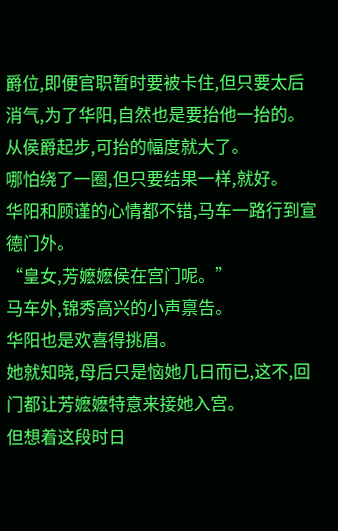爵位,即便官职暂时要被卡住,但只要太后消气,为了华阳,自然也是要抬他一抬的。
从侯爵起步,可抬的幅度就大了。
哪怕绕了一圈,但只要结果一样,就好。
华阳和顾谨的心情都不错,马车一路行到宣德门外。
“皇女,芳嬷嬷侯在宫门呢。”
马车外,锦秀高兴的小声禀告。
华阳也是欢喜得挑眉。
她就知晓,母后只是恼她几日而已,这不,回门都让芳嬷嬷特意来接她入宫。
但想着这段时日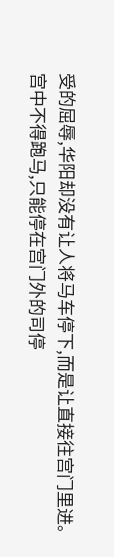受的屈辱,华阳却没有让人将马车停下,而是让直接往宫门里进。
宫中不得跑马,只能停在宫门外的司停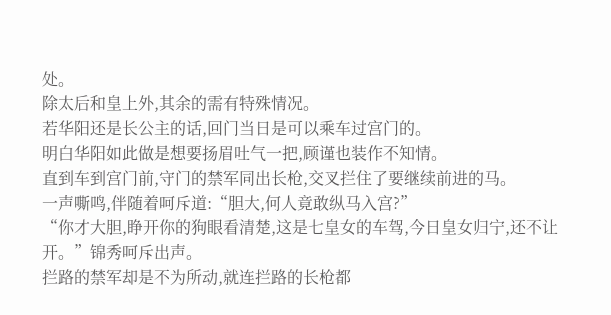处。
除太后和皇上外,其余的需有特殊情况。
若华阳还是长公主的话,回门当日是可以乘车过宫门的。
明白华阳如此做是想要扬眉吐气一把,顾谨也装作不知情。
直到车到宫门前,守门的禁军同出长枪,交叉拦住了要继续前进的马。
一声嘶鸣,伴随着呵斥道:“胆大,何人竟敢纵马入宫?”
“你才大胆,睁开你的狗眼看清楚,这是七皇女的车驾,今日皇女归宁,还不让开。”锦秀呵斥出声。
拦路的禁军却是不为所动,就连拦路的长枪都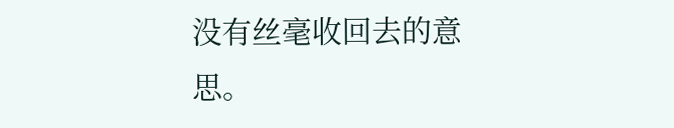没有丝毫收回去的意思。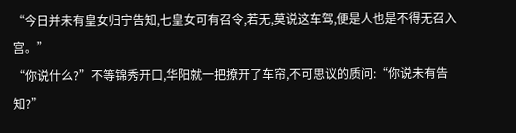“今日并未有皇女归宁告知,七皇女可有召令,若无,莫说这车驾,便是人也是不得无召入宫。”
“你说什么?”不等锦秀开口,华阳就一把撩开了车帘,不可思议的质问:“你说未有告知?”